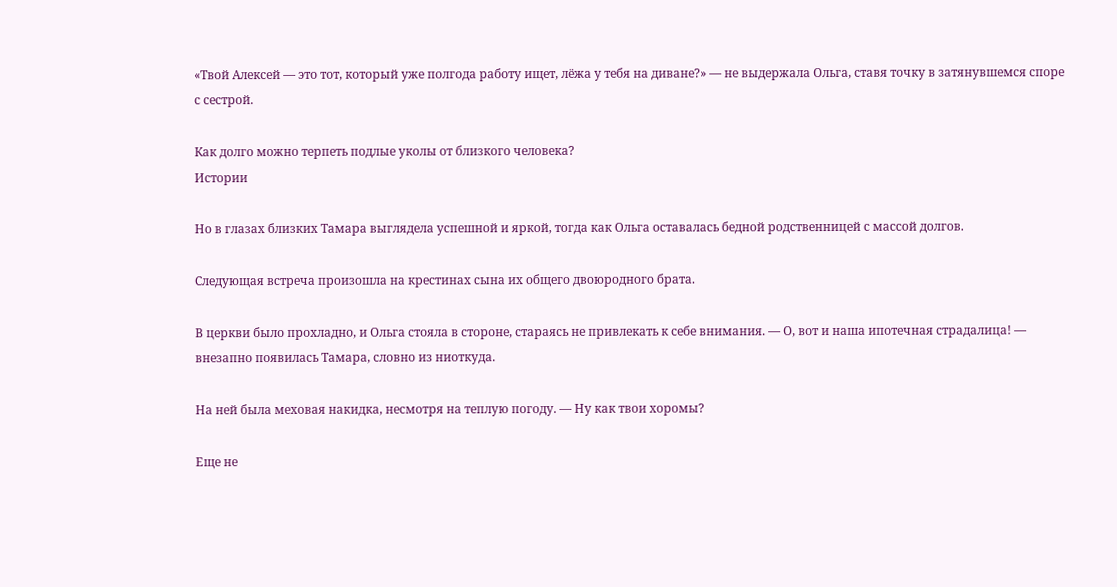«Твой Алексей — это тот, который уже полгода работу ищет, лёжа у тебя на диване?» — не выдержала Ольга, ставя точку в затянувшемся споре с сестрой.

Как долго можно терпеть подлые уколы от близкого человека?
Истории

Но в глазах близких Тамара выглядела успешной и яркой, тогда как Ольга оставалась бедной родственницей с массой долгов.

Следующая встреча произошла на крестинах сына их общего двоюродного брата.

В церкви было прохладно, и Ольга стояла в стороне, стараясь не привлекать к себе внимания. — О, вот и наша ипотечная страдалица! — внезапно появилась Тамара, словно из ниоткуда.

На ней была меховая накидка, несмотря на теплую погоду. — Ну как твои хоромы?

Еще не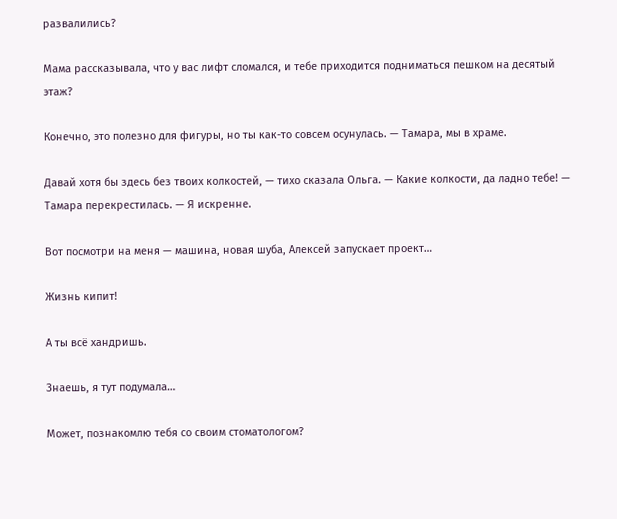развалились?

Мама рассказывала, что у вас лифт сломался, и тебе приходится подниматься пешком на десятый этаж?

Конечно, это полезно для фигуры, но ты как-то совсем осунулась. — Тамара, мы в храме.

Давай хотя бы здесь без твоих колкостей, — тихо сказала Ольга. — Какие колкости, да ладно тебе! — Тамара перекрестилась. — Я искренне.

Вот посмотри на меня — машина, новая шуба, Алексей запускает проект…

Жизнь кипит!

А ты всё хандришь.

Знаешь, я тут подумала…

Может, познакомлю тебя со своим стоматологом?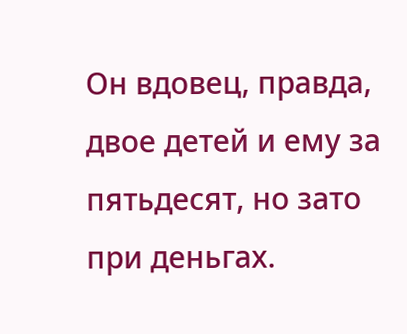Он вдовец, правда, двое детей и ему за пятьдесят, но зато при деньгах.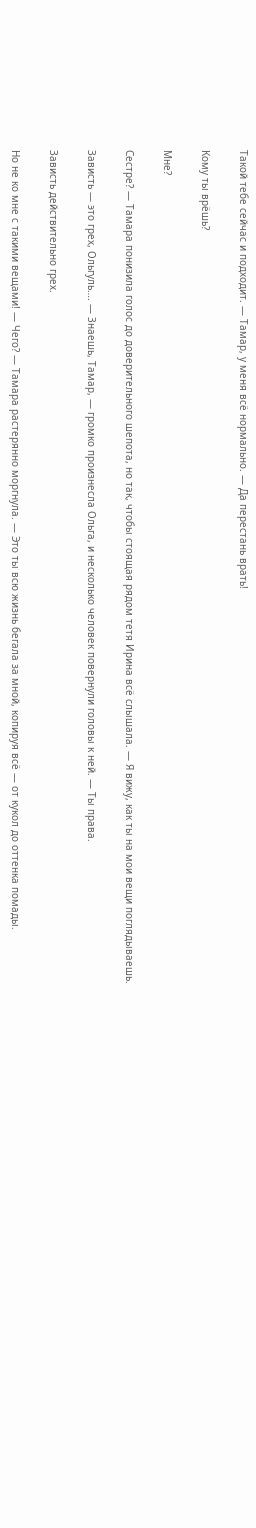Такой тебе сейчас и подходит. — Тамар, у меня всё нормально. — Да перестань врать!

Кому ты врёшь?

Мне?

Сестре? — Тамара понизила голос до доверительного шепота, но так, чтобы стоящая рядом тетя Ирина всё слышала. — Я вижу, как ты на мои вещи поглядываешь.

Зависть — это грех, Ольгуль…. — Знаешь, Тамар, — громко произнесла Ольга, и несколько человек повернули головы к ней. — Ты права.

Зависть действительно грех.

Но не ко мне с такими вещами! — Чего? — Тамара растерянно моргнула. — Это ты всю жизнь бегала за мной, копируя всё — от кукол до оттенка помады.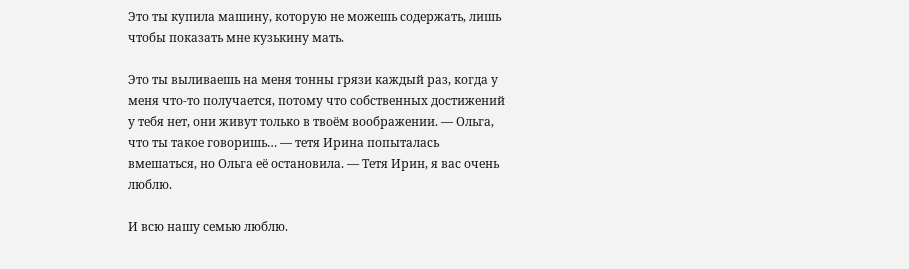Это ты купила машину, которую не можешь содержать, лишь чтобы показать мне кузькину мать.

Это ты выливаешь на меня тонны грязи каждый раз, когда у меня что-то получается, потому что собственных достижений у тебя нет, они живут только в твоём воображении. — Ольга, что ты такое говоришь… — тетя Ирина попыталась вмешаться, но Ольга её остановила. — Тетя Ирин, я вас очень люблю.

И всю нашу семью люблю.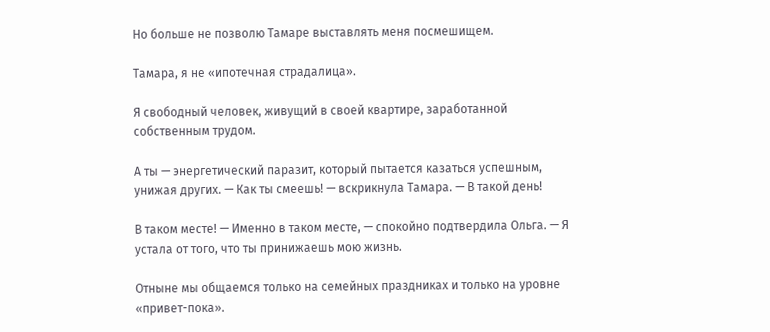Но больше не позволю Тамаре выставлять меня посмешищем.

Тамара, я не «ипотечная страдалица».

Я свободный человек, живущий в своей квартире, заработанной собственным трудом.

А ты — энергетический паразит, который пытается казаться успешным, унижая других. — Как ты смеешь! — вскрикнула Тамара. — В такой день!

В таком месте! — Именно в таком месте, — спокойно подтвердила Ольга. — Я устала от того, что ты принижаешь мою жизнь.

Отныне мы общаемся только на семейных праздниках и только на уровне «привет-пока».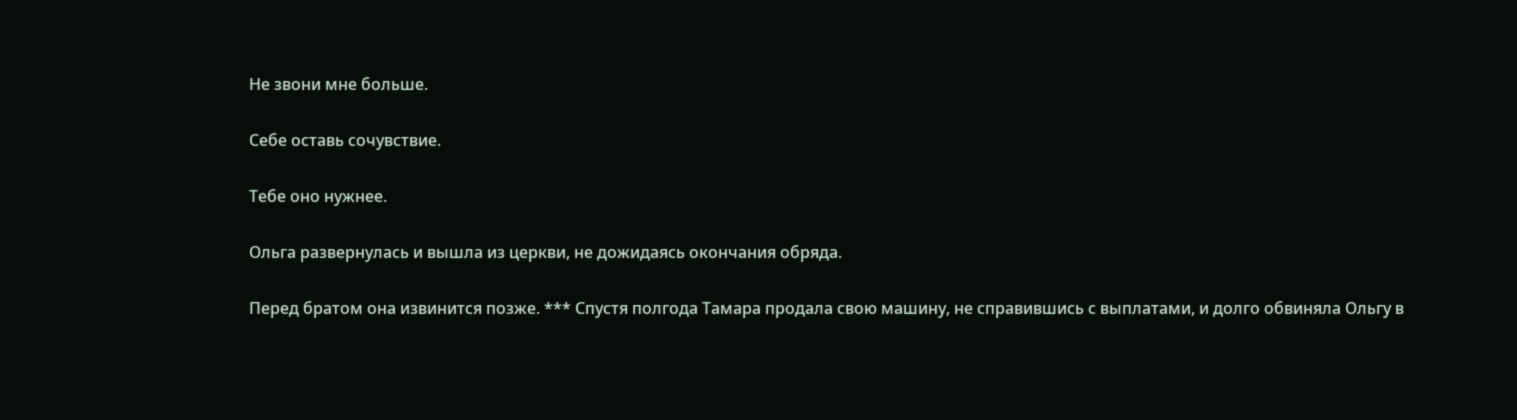Не звони мне больше.

Себе оставь сочувствие.

Тебе оно нужнее.

Ольга развернулась и вышла из церкви, не дожидаясь окончания обряда.

Перед братом она извинится позже. *** Спустя полгода Тамара продала свою машину, не справившись с выплатами, и долго обвиняла Ольгу в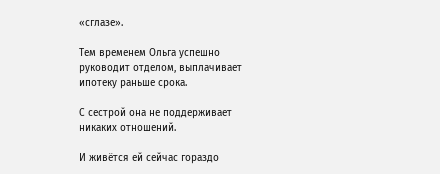«сглазе».

Тем временем Ольга успешно руководит отделом, выплачивает ипотеку раньше срока.

С сестрой она не поддерживает никаких отношений.

И живётся ей сейчас гораздо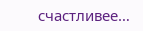счастливее…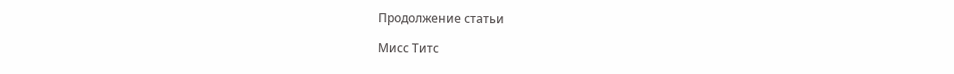Продолжение статьи

Мисс Титс